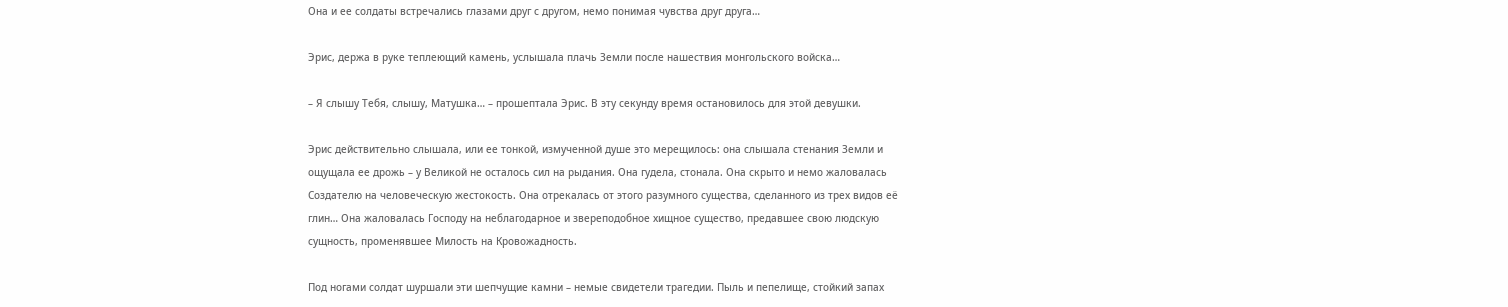Она и ее солдаты встречались глазами друг с другом, немо понимая чувства друг друга…

Эрис, держа в руке теплеющий камень, услышала плачь Земли после нашествия монгольского войска…

– Я слышу Тебя, слышу, Матушка… – прошептала Эрис. В эту секунду время остановилось для этой девушки.

Эрис действительно слышала, или ее тонкой, измученной душе это мерещилось: она слышала стенания Земли и ощущала ее дрожь – у Великой не осталось сил на рыдания. Она гудела, стонала. Она скрыто и немо жаловалась Создателю на человеческую жестокость. Она отрекалась от этого разумного существа, сделанного из трех видов её глин… Она жаловалась Господу на неблагодарное и звереподобное хищное существо, предавшее свою людскую сущность, променявшее Милость на Кровожадность.

Под ногами солдат шуршали эти шепчущие камни – немые свидетели трагедии. Пыль и пепелище, стойкий запах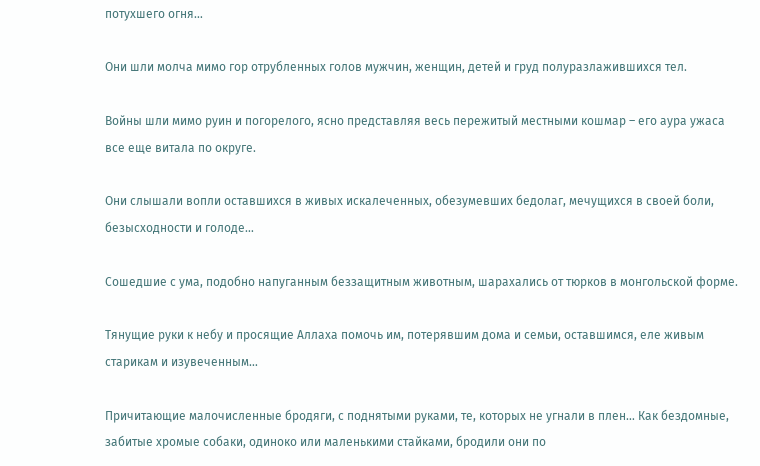потухшего огня…

Они шли молча мимо гор отрубленных голов мужчин, женщин, детей и груд полуразлажившихся тел.

Войны шли мимо руин и погорелого, ясно представляя весь пережитый местными кошмар – его аура ужаса все еще витала по округе.

Они слышали вопли оставшихся в живых искалеченных, обезумевших бедолаг, мечущихся в своей боли, безысходности и голоде…

Сошедшие с ума, подобно напуганным беззащитным животным, шарахались от тюрков в монгольской форме.

Тянущие руки к небу и просящие Аллаха помочь им, потерявшим дома и семьи, оставшимся, еле живым старикам и изувеченным…

Причитающие малочисленные бродяги, с поднятыми руками, те, которых не угнали в плен… Как бездомные, забитые хромые собаки, одиноко или маленькими стайками, бродили они по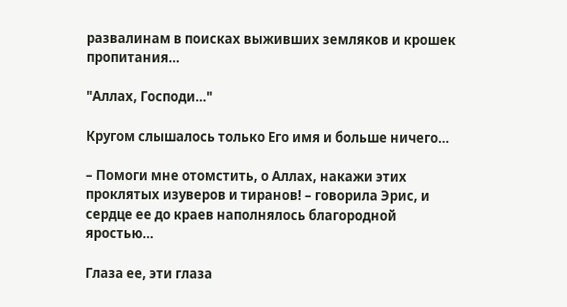развалинам в поисках выживших земляков и крошек пропитания…

"Аллах, Господи…"

Кругом слышалось только Его имя и больше ничего…

– Помоги мне отомстить, о Аллах, накажи этих проклятых изуверов и тиранов! – говорила Эрис, и сердце ее до краев наполнялось благородной яростью…

Глаза ее, эти глаза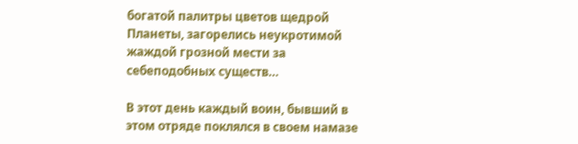богатой палитры цветов щедрой Планеты, загорелись неукротимой жаждой грозной мести за себеподобных существ…

В этот день каждый воин, бывший в этом отряде поклялся в своем намазе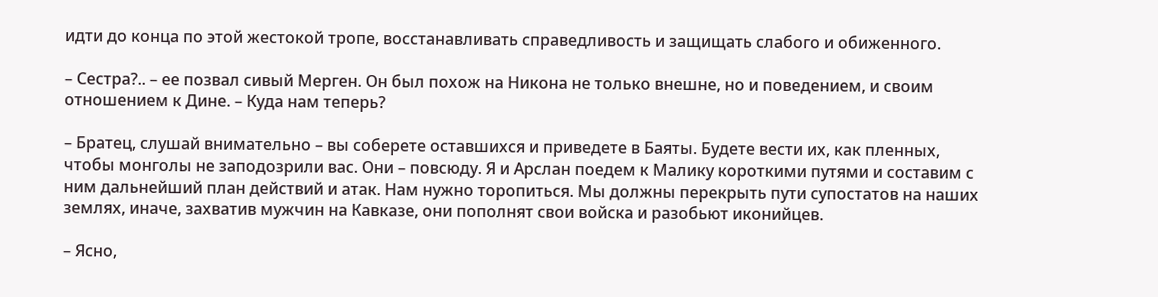идти до конца по этой жестокой тропе, восстанавливать справедливость и защищать слабого и обиженного.

– Сестра?.. – ее позвал сивый Мерген. Он был похож на Никона не только внешне, но и поведением, и своим отношением к Дине. – Куда нам теперь?

– Братец, слушай внимательно – вы соберете оставшихся и приведете в Баяты. Будете вести их, как пленных, чтобы монголы не заподозрили вас. Они – повсюду. Я и Арслан поедем к Малику короткими путями и составим с ним дальнейший план действий и атак. Нам нужно торопиться. Мы должны перекрыть пути супостатов на наших землях, иначе, захватив мужчин на Кавказе, они пополнят свои войска и разобьют иконийцев.

– Ясно,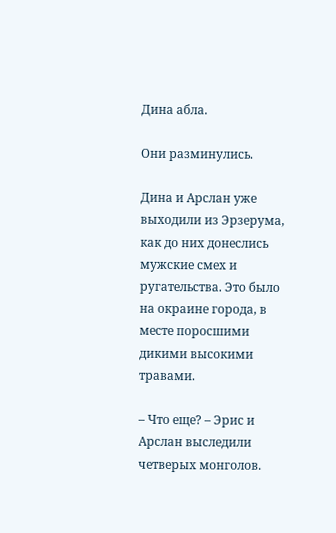Дина абла.

Они разминулись.

Дина и Арслан уже выходили из Эрзерума, как до них донеслись мужские смех и ругательства. Это было на окраине города, в месте поросшими дикими высокими травами.

– Что еще? – Эрис и Арслан выследили четверых монголов.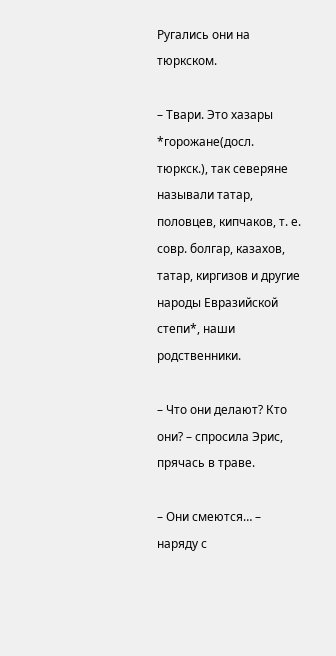Ругались они на тюркском.

– Твари. Это хазары *горожане(досл. тюркск.), так северяне называли татар, половцев, кипчаков, т. е. совр. болгар, казахов, татар, киргизов и другие народы Евразийской степи*, наши родственники.

– Что они делают? Кто они? – спросила Эрис, прячась в траве.

– Они смеются… – наряду с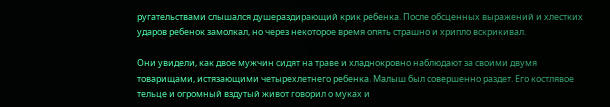ругательствами слышался душераздирающий крик ребенка. После обсценных выражений и хлестких ударов ребенок замолкал, но через некоторое время опять страшно и хрипло вскрикивал.

Они увидели, как двое мужчин сидят на траве и хладнокровно наблюдают за своими двумя товарищами, истязающими четырехлетнего ребенка. Малыш был совершенно раздет. Его костлявое тельце и огромный вздутый живот говорил о муках и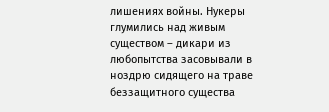лишениях войны. Нукеры глумились над живым существом – дикари из любопытства засовывали в ноздрю сидящего на траве беззащитного существа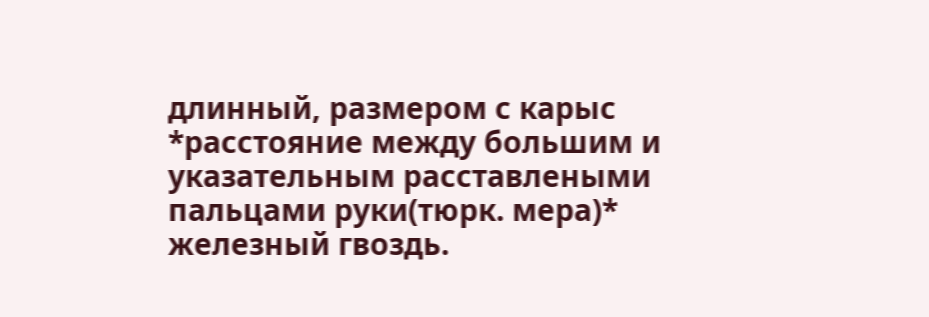длинный, размером с карыс *расстояние между большим и указательным расставлеными пальцами руки(тюрк. мера)* железный гвоздь.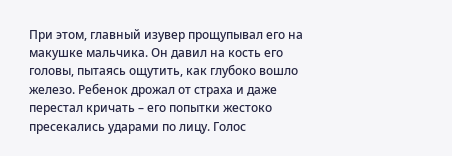При этом, главный изувер прощупывал его на макушке мальчика. Он давил на кость его головы, пытаясь ощутить, как глубоко вошло железо. Ребенок дрожал от страха и даже перестал кричать – его попытки жестоко пресекались ударами по лицу. Голос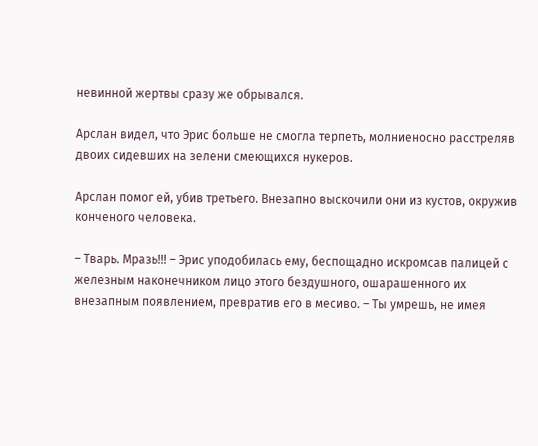невинной жертвы сразу же обрывался.

Арслан видел, что Эрис больше не смогла терпеть, молниеносно расстреляв двоих сидевших на зелени смеющихся нукеров.

Арслан помог ей, убив третьего. Внезапно выскочили они из кустов, окружив конченого человека.

– Тварь. Мразь!!! – Эрис уподобилась ему, беспощадно искромсав палицей с железным наконечником лицо этого бездушного, ошарашенного их внезапным появлением, превратив его в месиво. – Ты умрешь, не имея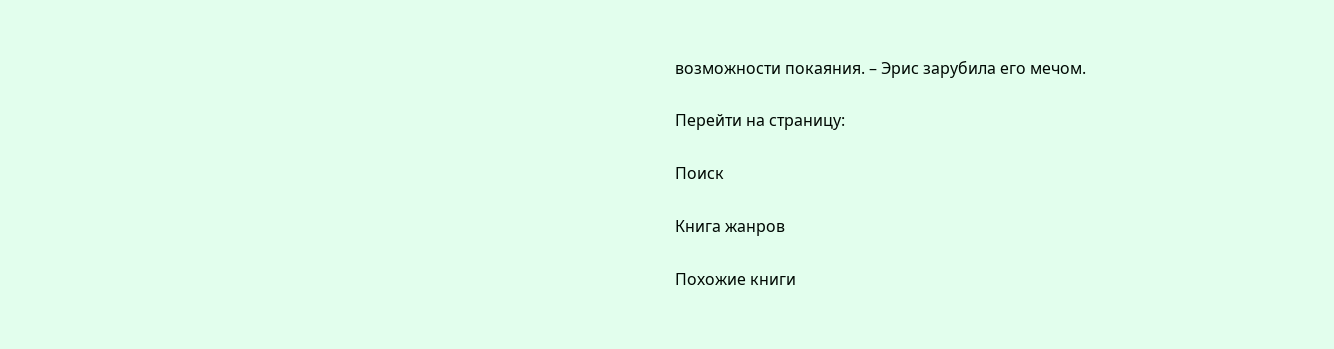возможности покаяния. – Эрис зарубила его мечом.

Перейти на страницу:

Поиск

Книга жанров

Похожие книги